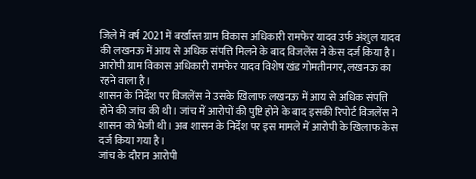जिले में वर्ष 2021 में बर्खास्त ग्राम विकास अधिकारी रामफेर यादव उर्फ अंशुल यादव की लखनऊ में आय से अधिक संपत्ति मिलने के बाद विजलेंस ने केस दर्ज किया है। आरोपी ग्राम विकास अधिकारी रामफेर यादव विशेष खंड गोमतीनगर, लखनऊ का रहने वाला है।
शासन के निर्देश पर विजलेंस ने उसके खिलाफ लखनऊ में आय से अधिक संपत्ति होने की जांच की थी। जांच में आरोपों की पुष्टि होने के बाद इसकी रिपोर्ट विजलेंस ने शासन को भेजी थी। अब शासन के निर्देश पर इस मामले में आरोपी के खिलाफ केस दर्ज किया गया है।
जांच के दौरान आरोपी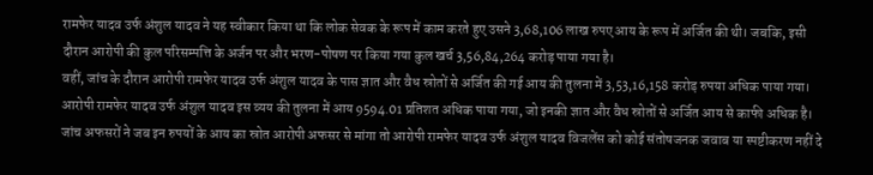रामफेर यादव उर्फ अंशुल यादव ने यह स्वीकार किया था कि लोक सेवक के रूप में काम करते हुए उसने 3,68,106 लाख रुपए आय के रूप में अर्जित की थी। जबकि, इसी दौरान आरोपी की कुल परिसम्पत्ति के अर्जन पर और भरण-पोषण पर किया गया कुल खर्च 3,56,84,264 करोड़ पाया गया है।
वहीं, जांच के दौरान आरोपी रामफेर यादव उर्फ अंशुल यादव के पास ज्ञात और वैध स्रोतों से अर्जित की गई आय की तुलना में 3,53,16,158 करोड़ रुपया अधिक पाया गया। आरोपी रामफेर यादव उर्फ अंशुल यादव इस व्यय की तुलना में आय 9594.01 प्रतिशत अधिक पाया गया, जो इनकी ज्ञात और वैध स्रोतों से अर्जित आय से काफी अधिक है।
जांच अफसरों ने जब इन रुपयों के आय का स्रोत आरोपी अफसर से मांगा तो आरोपी रामफेर यादव उर्फ अंशुल यादव विजलेंस को कोई संतोषजनक जवाब या स्पष्टीकरण नहीं दे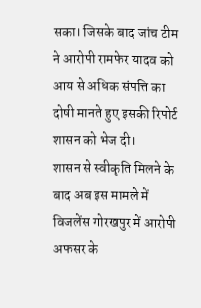सका। जिसके बाद जांच टीम ने आरोपी रामफेर यादव को आय से अधिक संपत्ति का दोषी मानते हुए इसकी रिपोर्ट शासन को भेज दी।
शासन से स्वीकृति मिलने के बाद अब इस मामले में विजलेंस गोरखपुर में आरोपी अफसर के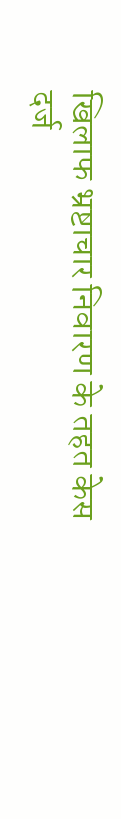खिलाफ भ्रष्टाचार निवारण के तहत केस दर्ज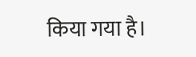किया गया है।